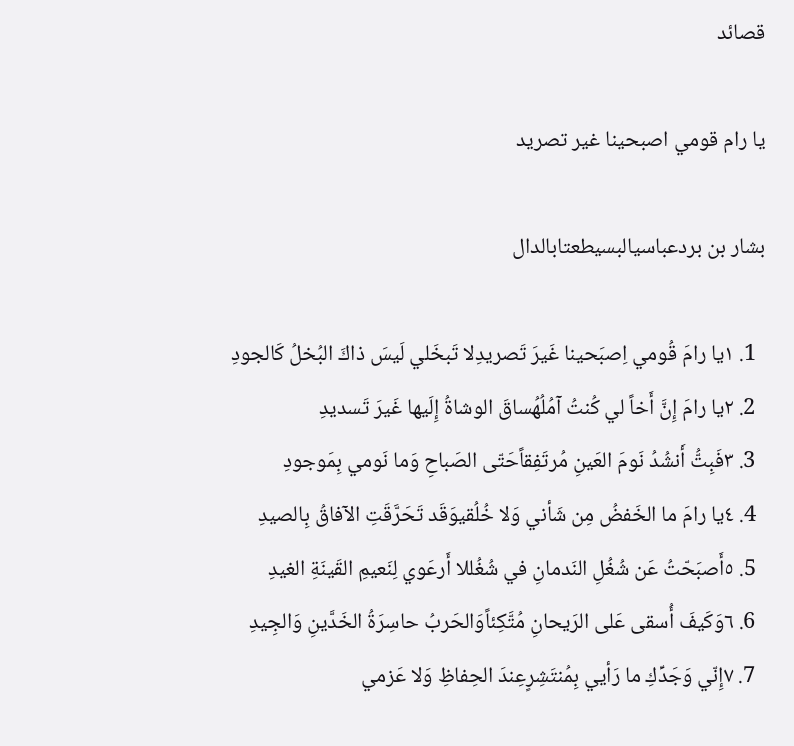قصائد

يا رام قومي اصبحينا غير تصريد

بشار بن بردعباسيالبسيطعتابالدال

  1. ١يا رامَ قُومي اِصبَحينا غَيرَ تَصريدِلا تَبخَلي لَيسَ ذاكَ البُخلُ كَالجودِ
  2. ٢يا رامَ إِنَّ أَخاً لي كُنتُ آمُلُهُساقَ الوشاةُ إِلَيها غَيرَ تَسديدِ
  3. ٣فَبِتُّ أَنشُدُ نَومَ العَينِ مُرتَفِقاًحَتّى الصَباحِ وَما نَومي بِمَوجودِ
  4. ٤يا رامَ ما الخَفضُ مِن شَأني وَلا خُلُقيوَقَد تَحَرَّقَتِ الآفاقُ بِالصيدِ
  5. ٥أَصبَحّتُ عَن شُغُلِ النَدمانِ في شُغُللا أَرعَوي لِنَعيمِ القَينَةِ الغيدِ
  6. ٦وَكَيفَ أُسقى عَلى الرَيحانِ مُتَّكِئاًوَالحَربُ حاسِرَةُ الخَدَّينِ وَالجِيدِ
  7. ٧إِنّي وَجَدِّكِ ما رَأيي بِمُنتَشِرٍعِندَ الحِفاظِ وَلا عَزمي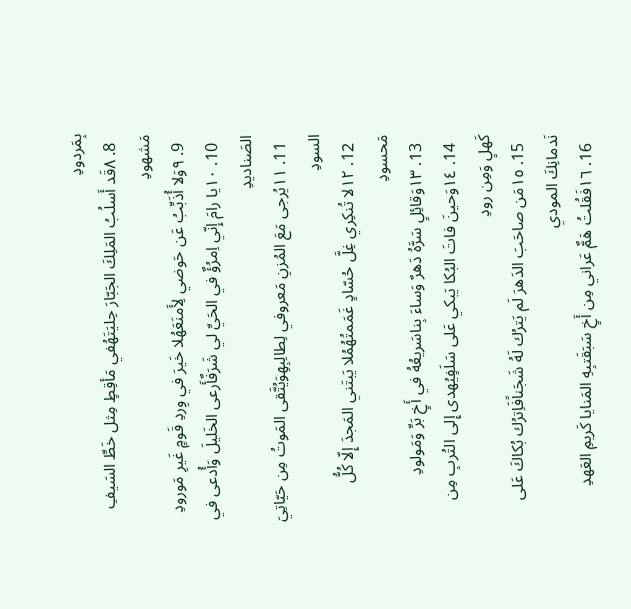بِمَردودِ
  8. ٨قَد أَسلُبُ المَلِكَ الجَبّارَ حِليَتَهُفي مَأقِطٍ مِثل خَطِّ السَيفِ مَشهودِ
  9. ٩وَلا أُذَبِّبُ عَن حَوضي لِأَمنَعَهُلا خَيرَ في وِردِ قَومٍ غَيرِ مَورودِ
  10. ١٠يا رامَ إِنّي اِمرُؤٌ في الحَيِّ لي شَرَفٌأَرعى الخَليلَ وَأُدعى في الصَناديدِ
  11. ١١يُرجى مَعَ المُزنِ مَعروفي لِطالِبِهِوَيُتَّقى المَوتُ مِن حَيّاتِيَ السودِ
  12. ١٢لا تُنكِري غِلَّ حُسّادٍ غَمَمتُهُمُلا يَبتَني المَجدَ إِلّا كُلُّ مَحسودِ
  13. ١٣وَقائِلٍ سَرَّهُ دَهرٌ وَساءَ بِناسَريعُهُ في أَخٍ بَرِّ وَمَولودِ
  14. ١٤وَحينَ فاتَ البُكا يَبكي عَلى سَلَفٍيُهدى إِلى التُربِ مِن كَهلٍ وَمِن رودِ
  15. ١٥مَن صاحَبَ الدَهرَ لَم يَترُك لَهُ شَجَناًفَاِترُك بُكاكَ عَلى نَدمانِكَ المودي
  16. ١٦فَقُلتُ هَمٌّ عَراني مِن أَخٍ سَبَقَتبِهِ المَنايا كَريمِ العَهدِ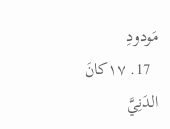مَودودِ
  17. ١٧كانَ الدَنِيَّ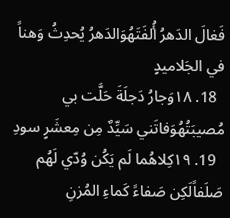فَغالَ الدَهرُ أُلفَتَهُوَالدَهرُ يُحدِثُ وَهناً في الجَلاميدٍ
  18. ١٨وَجارُ دَجلَةَ حَلَّت بي مُصيبَتُهُوَفاتَني سَيِّدٌ مِن مِعشَرٍ سودِ
  19. ١٩كِلاهُما لَم يَكُن وُدّي لَهُم صَلَفاًلَكِن صَفاءً كَماءِ المُزنِ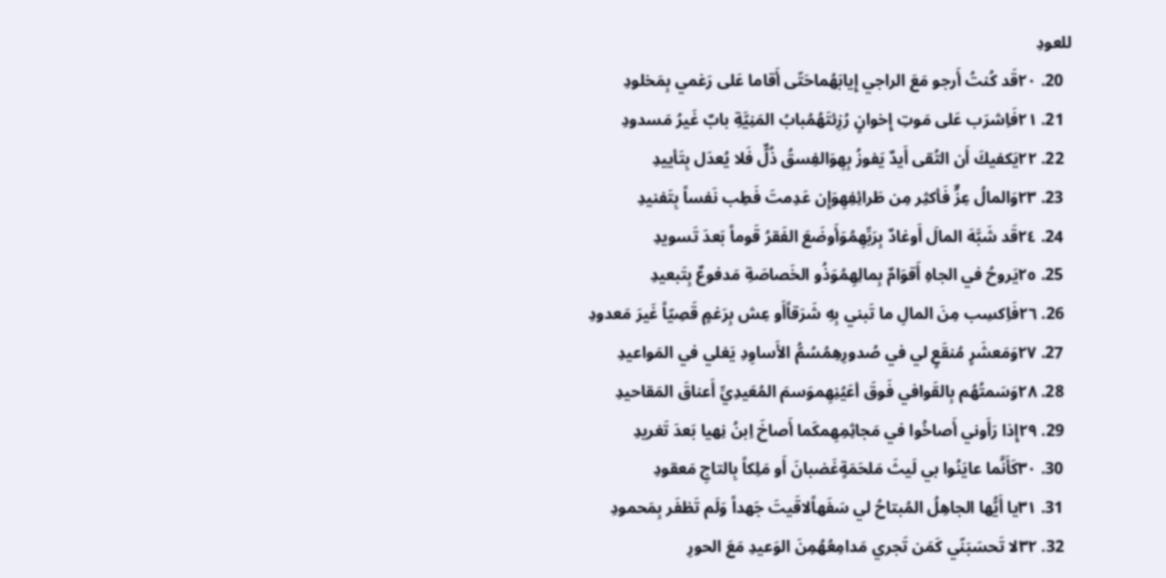للعودِ
  20. ٢٠قَد كُنتُ أَرجو مَعَ الراجي إِيابَهُماحَتّى أَقاما عَلى رَغمي بِمَخلودِ
  21. ٢١فَاِشرَب عَلى مَوتِ إِخوانٍ رُزِئتَهُمُبابُ المَنِيَّةِ بابٌ غَيرُ مَسدودِ
  22. ٢٢يَكفيكَ أَن التُقى أَيدٌ يَفوزُ بِهِوَالفِسقُ ذُلٌّ فَلا يُعدَل بِتَأييدِ
  23. ٢٣وَالمالُ عِزٌّ فَأكثِر مِن طَرائِفِهِوَإِن عَدِمتَ فَطِب نَفساً بِتَفنيدِ
  24. ٢٤قَد شَبَّهَ المالَ أَوغادٌ بِرَبِّهِمُوَأَوضَعَ الفَقرُ قَوماً بَعدَ تَسويدِ
  25. ٢٥يَروحُ في الجاهِ أَقوَامٌ بِمالِهِمُوَذُو الخَصاصَةِ مَدفوعٌ بِتَبعيدِ
  26. ٢٦فَاِكسِب مِنَ المالِ ما تَبني بِهِ شَرَقاًأَو عِش بِرَغمٍ قَصِيّاً غَيرَ مَعدودِ
  27. ٢٧وَمَعشَرٍ مُنقَعٍ لي في صُدورِهِمُسُمُّ الأَساوِدِ يَغلي في المَواعيدِ
  28. ٢٨وَسَمتُهُم بِالقَوافي فَوقَ أعَيُنِهِموَسمَ المُعَيدِيِّ أَعناقَ المَقاحيدِ
  29. ٢٩إِذا رَأَوني أَصاخُوا في مَجاثِمِهِمكَما أَصاخَ اِبنُ نِهيا بَعدَ تَغريدِ
  30. ٣٠كَأَنَّما عايَنُوا بي لَيثَ مَلحَمَةٍغَضبانَ أَو مَلِكاً بِالتاجِ مَعقودِ
  31. ٣١يا أَيُّها الجاهِلُ المُبتاحُ لي سَفَهاًلاقَيتَ جَهداً وَلَم تَظفَر بِمَحمودِ
  32. ٣٢لا تَحسَبَنّي كَمَن تَجري مَدامِعُهُمِنَ الوَعيدِ مَعَ الحورِ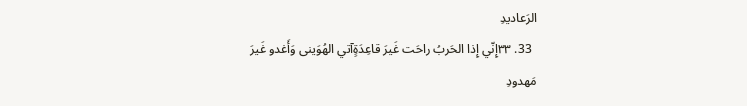الرَعاديدِ
  33. ٣٣إِنّي إِذا الحَربُ راحَت غَيرَ قاعِدَةٍآتي الهُوَينى وَأَغدو غَيرَ مَهدودِ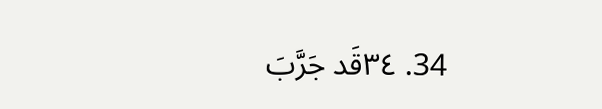34. ٣٤قَد جَرَّبَ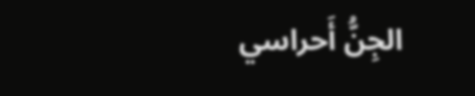الجِنُّ أَحراسي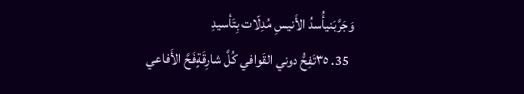وَجَرَّبَنيأُسدُ الأَنيسِ مُدِلّات بِتَأسيدِ
  35. ٣٥تَفِحُّ دوني القَوافي كُلَّ شارِقَةٍفَحَّ الأَفاعي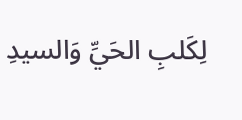لِكَلبِ الحَيِّ وَالسيدِ